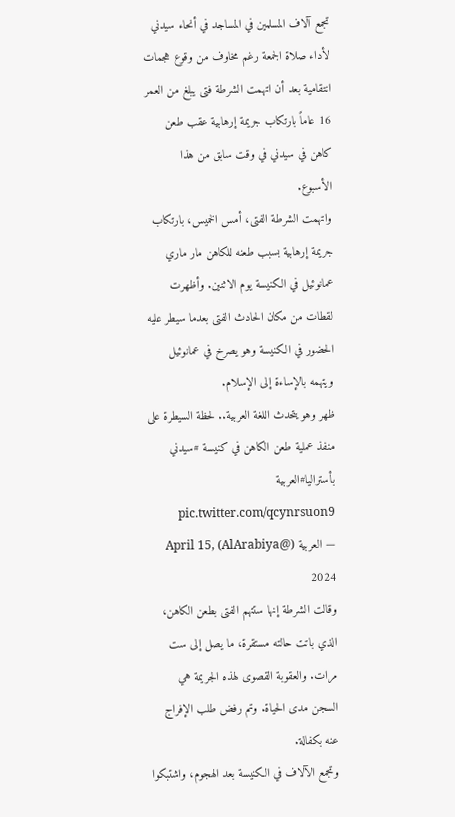تجمع آلاف المسلمين في المساجد في أنحاء سيدني لأداء صلاة الجمعة رغم مخاوف من وقوع هجمات انتقامية بعد أن اتهمت الشرطة فتى يبلغ من العمر 16 عاماً بارتكاب جريمة إرهابية عقب طعن كاهن في سيدني في وقت سابق من هذا الأسبوع.
واتهمت الشرطة الفتى، أمس الخميس، بارتكاب جريمة إرهابية بسبب طعنه للكاهن مار ماري عمانوئيل في الكنيسة يوم الاثنين. وأظهرت لقطات من مكان الحادث الفتى بعدما سيطر عليه الحضور في الكنيسة وهو يصرخ في عمانوئيل ويتهمه بالإساءة إلى الإسلام.
ظهر وهو يتحدث اللغة العربية.. لحظة السيطرة على منفذ عملية طعن الكاهن في كنيسة #سيدني بأستراليا#العربية pic.twitter.com/qcynrsuon9
— العربية (@AlArabiya) April 15, 2024
وقالت الشرطة إنها ستتهم الفتى بطعن الكاهن، الذي باتت حالته مستقرة، ما يصل إلى ست مرات. والعقوبة القصوى لهذه الجريمة هي السجن مدى الحياة. وتم رفض طلب الإفراج عنه بكفالة.
وتجمع الآلاف في الكنيسة بعد الهجوم، واشتبكوا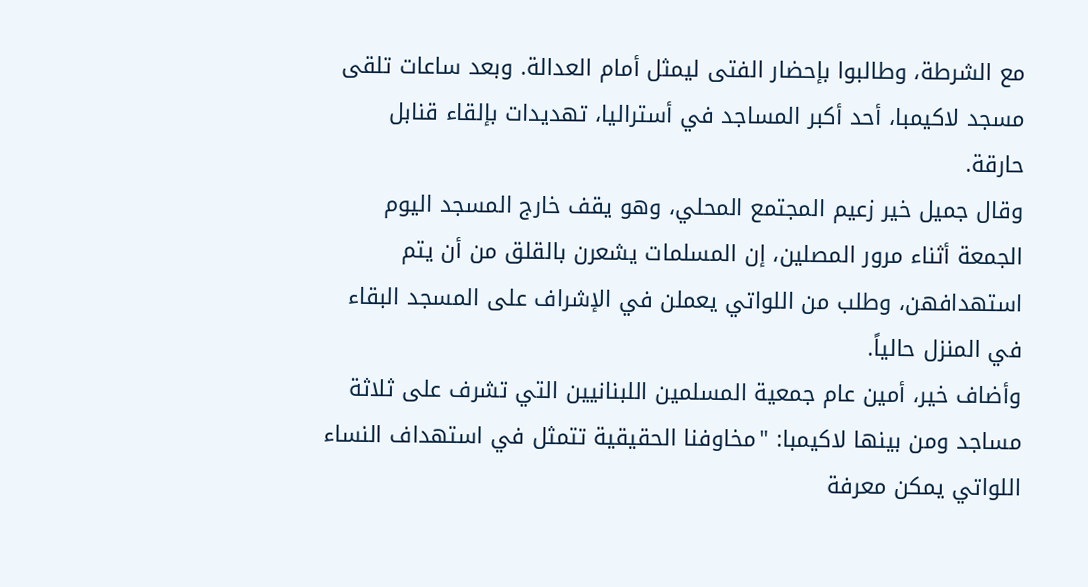مع الشرطة، وطالبوا بإحضار الفتى ليمثل أمام العدالة. وبعد ساعات تلقى مسجد لاكيمبا، أحد أكبر المساجد في أستراليا، تهديدات بإلقاء قنابل حارقة.
وقال جميل خير زعيم المجتمع المحلي، وهو يقف خارج المسجد اليوم الجمعة أثناء مرور المصلين، إن المسلمات يشعرن بالقلق من أن يتم استهدافهن، وطلب من اللواتي يعملن في الإشراف على المسجد البقاء في المنزل حالياً.
وأضاف خير، أمين عام جمعية المسلمين اللبنانيين التي تشرف على ثلاثة مساجد ومن بينها لاكيمبا: "مخاوفنا الحقيقية تتمثل في استهداف النساء اللواتي يمكن معرفة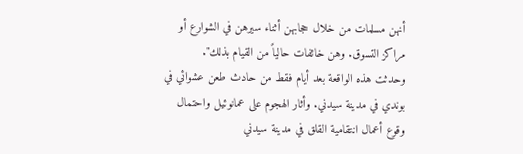أنهن مسلمات من خلال حجابهن أثناء سيرهن في الشوارع أو مراكز التسوق. وهن خائفات حالياً من القيام بذلك".
وحدثت هذه الواقعة بعد أيام فقط من حادث طعن عشوائي في بوندي في مدينة سيدني. وأثار الهجوم على عمانوئيل واحتمال وقوع أعمال انتقامية القلق في مدينة سيدني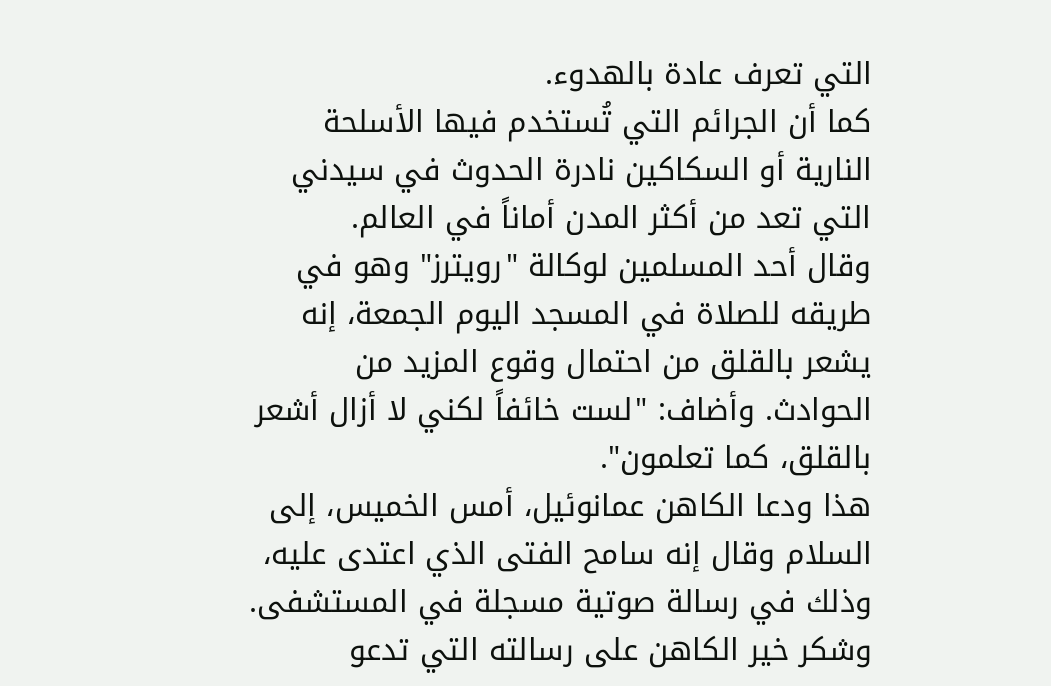التي تعرف عادة بالهدوء.
كما أن الجرائم التي تُستخدم فيها الأسلحة النارية أو السكاكين نادرة الحدوث في سيدني التي تعد من أكثر المدن أماناً في العالم.
وقال أحد المسلمين لوكالة "رويترز" وهو في طريقه للصلاة في المسجد اليوم الجمعة، إنه يشعر بالقلق من احتمال وقوع المزيد من الحوادث. وأضاف: "لست خائفاً لكني لا أزال أشعر بالقلق، كما تعلمون".
هذا ودعا الكاهن عمانوئيل، أمس الخميس، إلى السلام وقال إنه سامح الفتى الذي اعتدى عليه، وذلك في رسالة صوتية مسجلة في المستشفى.
وشكر خير الكاهن على رسالته التي تدعو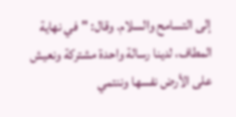إلى التسامح والسلام. وقال: "في نهاية المطاف، لدينا رسالة واحدة مشتركة ونعيش على الأرض نفسها وننتمي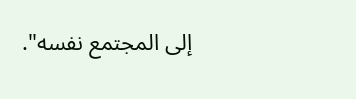إلى المجتمع نفسه".